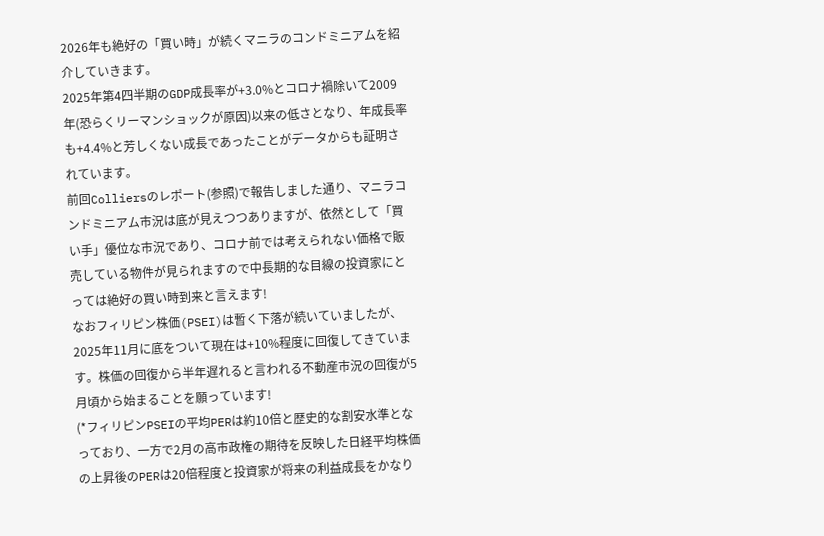2026年も絶好の「買い時」が続くマニラのコンドミニアムを紹介していきます。
2025年第4四半期のGDP成長率が+3.0%とコロナ禍除いて2009年(恐らくリーマンショックが原因)以来の低さとなり、年成長率も+4.4%と芳しくない成長であったことがデータからも証明されています。
前回Colliersのレポート(参照)で報告しました通り、マニラコンドミニアム市況は底が見えつつありますが、依然として「買い手」優位な市況であり、コロナ前では考えられない価格で販売している物件が見られますので中長期的な目線の投資家にとっては絶好の買い時到来と言えます!
なおフィリピン株価(PSEI)は暫く下落が続いていましたが、2025年11月に底をついて現在は+10%程度に回復してきています。株価の回復から半年遅れると言われる不動産市況の回復が5月頃から始まることを願っています!
(*フィリピンPSEIの平均PERは約10倍と歴史的な割安水準となっており、一方で2月の高市政権の期待を反映した日経平均株価の上昇後のPERは20倍程度と投資家が将来の利益成長をかなり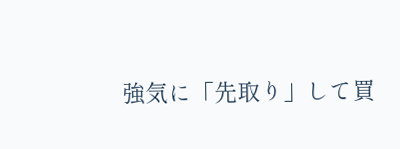強気に「先取り」して買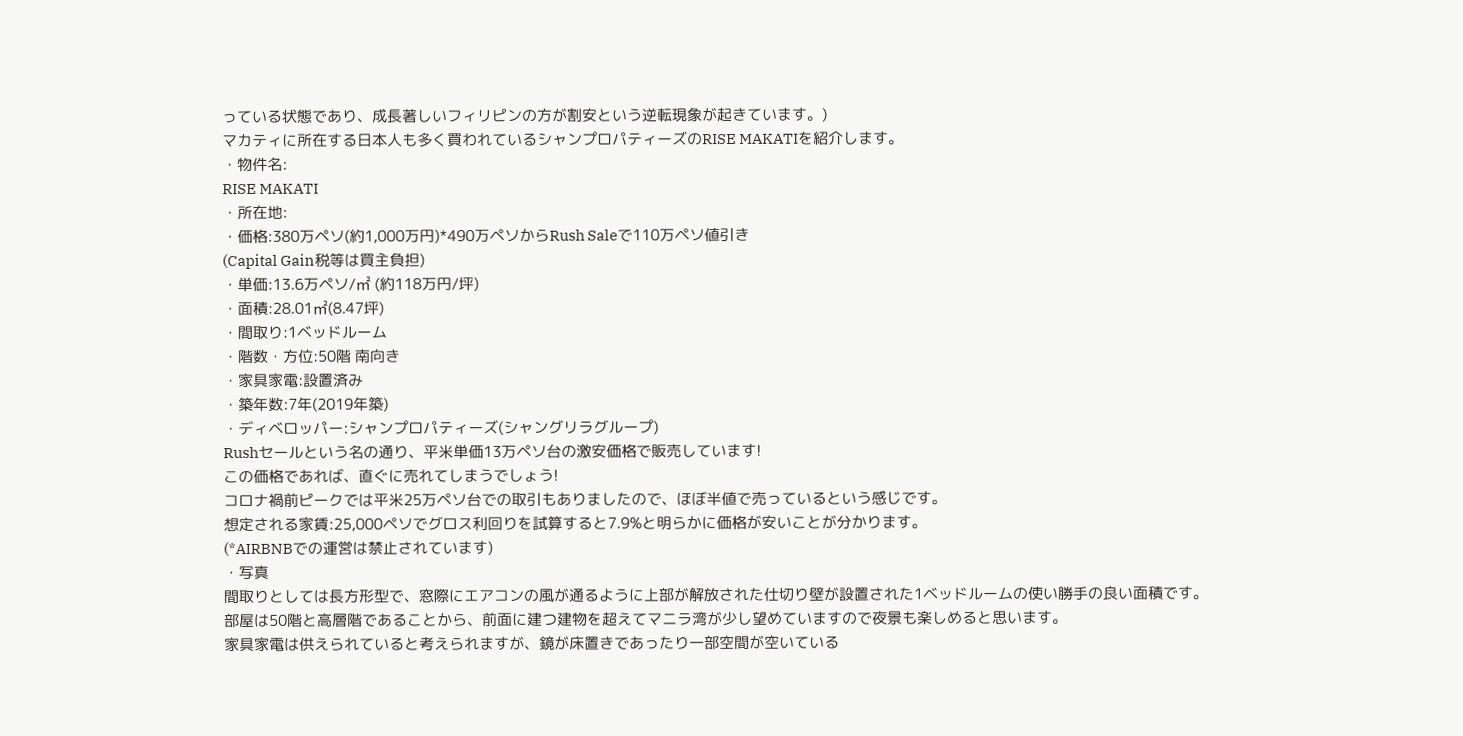っている状態であり、成長著しいフィリピンの方が割安という逆転現象が起きています。)
マカティに所在する日本人も多く買われているシャンプロパティーズのRISE MAKATIを紹介します。
・物件名:
RISE MAKATI
・所在地:
・価格:380万ペソ(約1,000万円)*490万ペソからRush Saleで110万ペソ値引き
(Capital Gain税等は買主負担)
・単価:13.6万ペソ/㎡ (約118万円/坪)
・面積:28.01㎡(8.47坪)
・間取り:1ベッドルーム
・階数・方位:50階 南向き
・家具家電:設置済み
・築年数:7年(2019年築)
・ディベロッパー:シャンプロパティーズ(シャングリラグループ)
Rushセールという名の通り、平米単価13万ペソ台の激安価格で販売しています!
この価格であれば、直ぐに売れてしまうでしょう!
コロナ禍前ピークでは平米25万ペソ台での取引もありましたので、ほぼ半値で売っているという感じです。
想定される家賃:25,000ペソでグロス利回りを試算すると7.9%と明らかに価格が安いことが分かります。
(*AIRBNBでの運営は禁止されています)
・写真
間取りとしては長方形型で、窓際にエアコンの風が通るように上部が解放された仕切り壁が設置された1ベッドルームの使い勝手の良い面積です。
部屋は50階と高層階であることから、前面に建つ建物を超えてマニラ湾が少し望めていますので夜景も楽しめると思います。
家具家電は供えられていると考えられますが、鏡が床置きであったり一部空間が空いている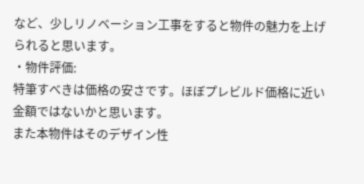など、少しリノベーション工事をすると物件の魅力を上げられると思います。
・物件評価:
特筆すべきは価格の安さです。ほぼプレビルド価格に近い金額ではないかと思います。
また本物件はそのデザイン性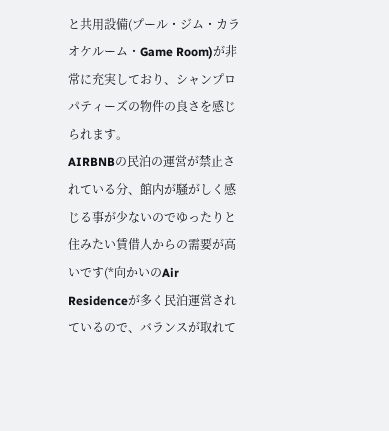と共用設備(プール・ジム・カラオケルーム・Game Room)が非常に充実しており、シャンプロパティーズの物件の良さを感じられます。
AIRBNBの民泊の運営が禁止されている分、館内が騒がしく感じる事が少ないのでゆったりと住みたい賃借人からの需要が高いです(*向かいのAir Residenceが多く民泊運営されているので、バランスが取れて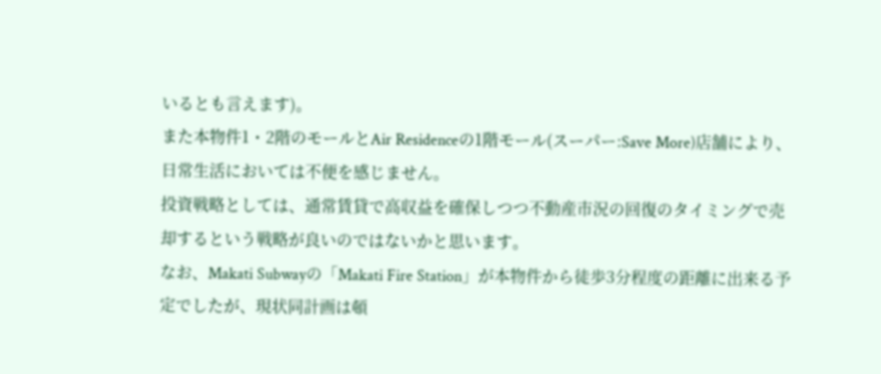いるとも言えます)。
また本物件1・2階のモールとAir Residenceの1階モール(スーパー:Save More)店舗により、日常生活においては不便を感じません。
投資戦略としては、通常賃貸で高収益を確保しつつ不動産市況の回復のタイミングで売却するという戦略が良いのではないかと思います。
なお、Makati Subwayの「Makati Fire Station」が本物件から徒歩3分程度の距離に出来る予定でしたが、現状同計画は頓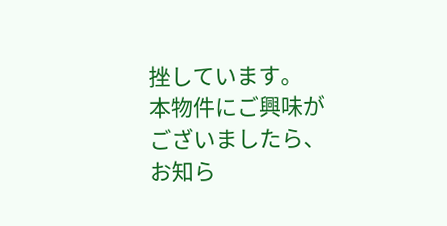挫しています。
本物件にご興味がございましたら、お知ら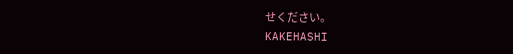せください。
KAKEHASHI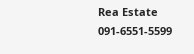Rea Estate
091-6551-5599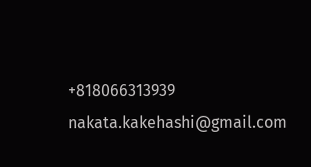+818066313939
nakata.kakehashi@gmail.com